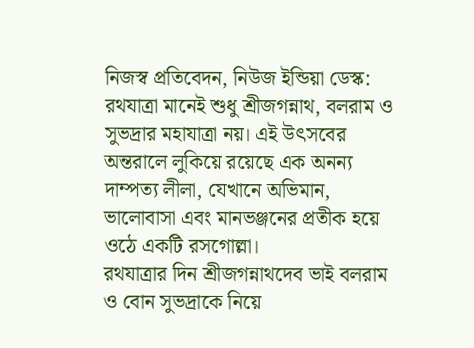নিজস্ব প্রতিবেদন, নিউজ ইন্ডিয়া ডেস্ক: রথযাত্রা মানেই শুধু শ্রীজগন্নাথ, বলরাম ও সুভদ্রার মহাযাত্রা নয়। এই উৎসবের অন্তরালে লুকিয়ে রয়েছে এক অনন্য দাম্পত্য লীলা, যেখানে অভিমান, ভালোবাসা এবং মানভঞ্জনের প্রতীক হয়ে ওঠে একটি রসগোল্লা।
রথযাত্রার দিন শ্রীজগন্নাথদেব ভাই বলরাম ও বোন সুভদ্রাকে নিয়ে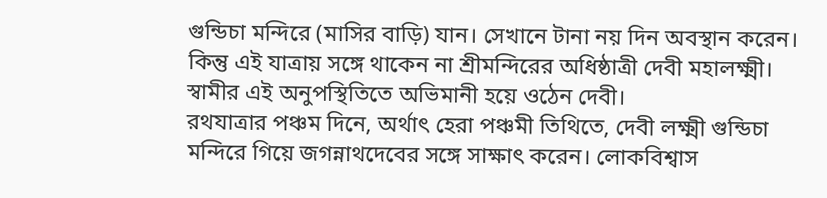গুন্ডিচা মন্দিরে (মাসির বাড়ি) যান। সেখানে টানা নয় দিন অবস্থান করেন। কিন্তু এই যাত্রায় সঙ্গে থাকেন না শ্রীমন্দিরের অধিষ্ঠাত্রী দেবী মহালক্ষ্মী। স্বামীর এই অনুপস্থিতিতে অভিমানী হয়ে ওঠেন দেবী।
রথযাত্রার পঞ্চম দিনে, অর্থাৎ হেরা পঞ্চমী তিথিতে, দেবী লক্ষ্মী গুন্ডিচা মন্দিরে গিয়ে জগন্নাথদেবের সঙ্গে সাক্ষাৎ করেন। লোকবিশ্বাস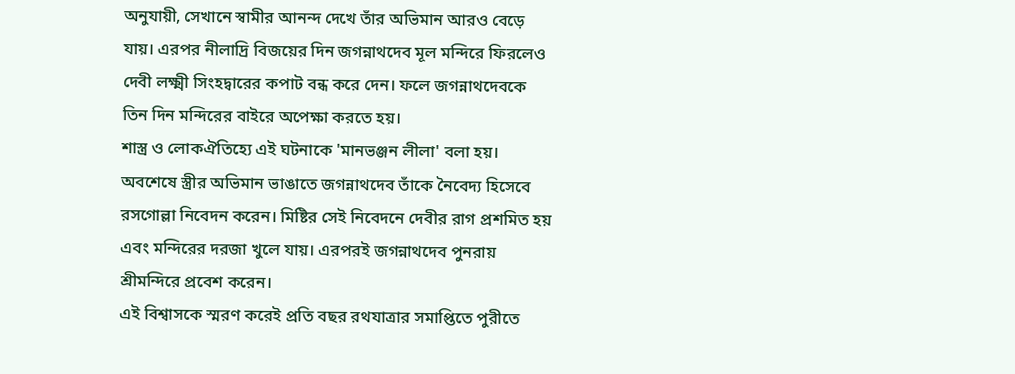অনুযায়ী, সেখানে স্বামীর আনন্দ দেখে তাঁর অভিমান আরও বেড়ে যায়। এরপর নীলাদ্রি বিজয়ের দিন জগন্নাথদেব মূল মন্দিরে ফিরলেও দেবী লক্ষ্মী সিংহদ্বারের কপাট বন্ধ করে দেন। ফলে জগন্নাথদেবকে তিন দিন মন্দিরের বাইরে অপেক্ষা করতে হয়।
শাস্ত্র ও লোকঐতিহ্যে এই ঘটনাকে 'মানভঞ্জন লীলা' বলা হয়। অবশেষে স্ত্রীর অভিমান ভাঙাতে জগন্নাথদেব তাঁকে নৈবেদ্য হিসেবে রসগোল্লা নিবেদন করেন। মিষ্টির সেই নিবেদনে দেবীর রাগ প্রশমিত হয় এবং মন্দিরের দরজা খুলে যায়। এরপরই জগন্নাথদেব পুনরায় শ্রীমন্দিরে প্রবেশ করেন।
এই বিশ্বাসকে স্মরণ করেই প্রতি বছর রথযাত্রার সমাপ্তিতে পুরীতে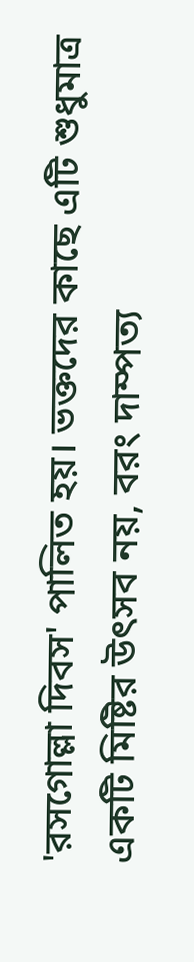'রসগোল্লা দিবস' পালিত হয়। ভক্তদের কাছে এটি শুধুমাত্র একটি মিষ্টির উৎসব নয়, বরং দাম্পত্য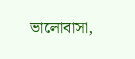ভালোবাসা,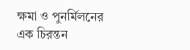ক্ষমা ও পুনর্মিলনের এক চিরন্তন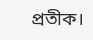প্রতীক।